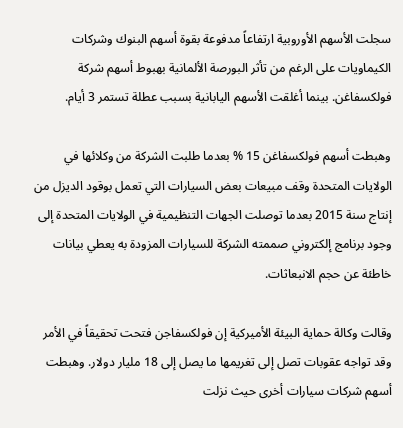سجلت الأسهم الأوروبية ارتفاعاً مدفوعة بقوة أسهم البنوك وشركات الكيماويات على الرغم من تأثر البورصة الألمانية بهبوط أسهم شركة فولكسفاغن. بينما أغلقت الأسهم اليابانية بسبب عطلة تستمر 3 أيام.

وهبطت أسهم فولكسفاغن 15 % بعدما طلبت الشركة من وكلائها في الولايات المتحدة وقف مبيعات بعض السيارات التي تعمل بوقود الديزل من إنتاج سنة 2015 بعدما توصلت الجهات التنظيمية في الولايات المتحدة إلى وجود برنامج إلكتروني صممته الشركة للسيارات المزودة به يعطي بيانات خاطئة عن حجم الانبعاثات.

وقالت وكالة حماية البيئة الأميركية إن فولكسفاجن فتحت تحقيقاً في الأمر وقد تواجه عقوبات تصل إلى تغريمها ما يصل إلى 18 مليار دولار. وهبطت أسهم شركات سيارات أخرى حيث نزلت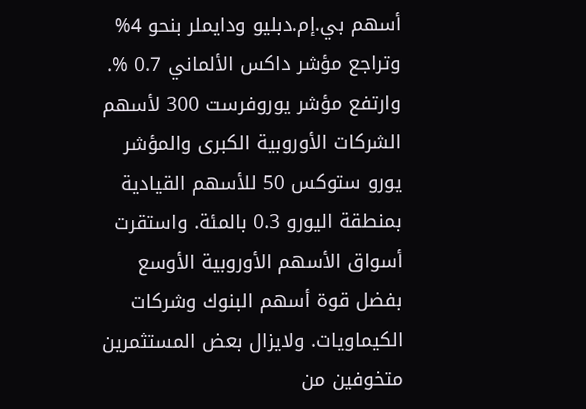أسهم بي.إم.دبليو ودايملر بنحو 4% وتراجع مؤشر داكس الألماني 0.7 %. وارتفع مؤشر يوروفرست 300 لأسهم الشركات الأوروبية الكبرى والمؤشر يورو ستوكس 50 للأسهم القيادية بمنطقة اليورو 0.3 بالمئة. واستقرت أسواق الأسهم الأوروبية الأوسع بفضل قوة أسهم البنوك وشركات الكيماويات. ولايزال بعض المستثمرين متخوفين من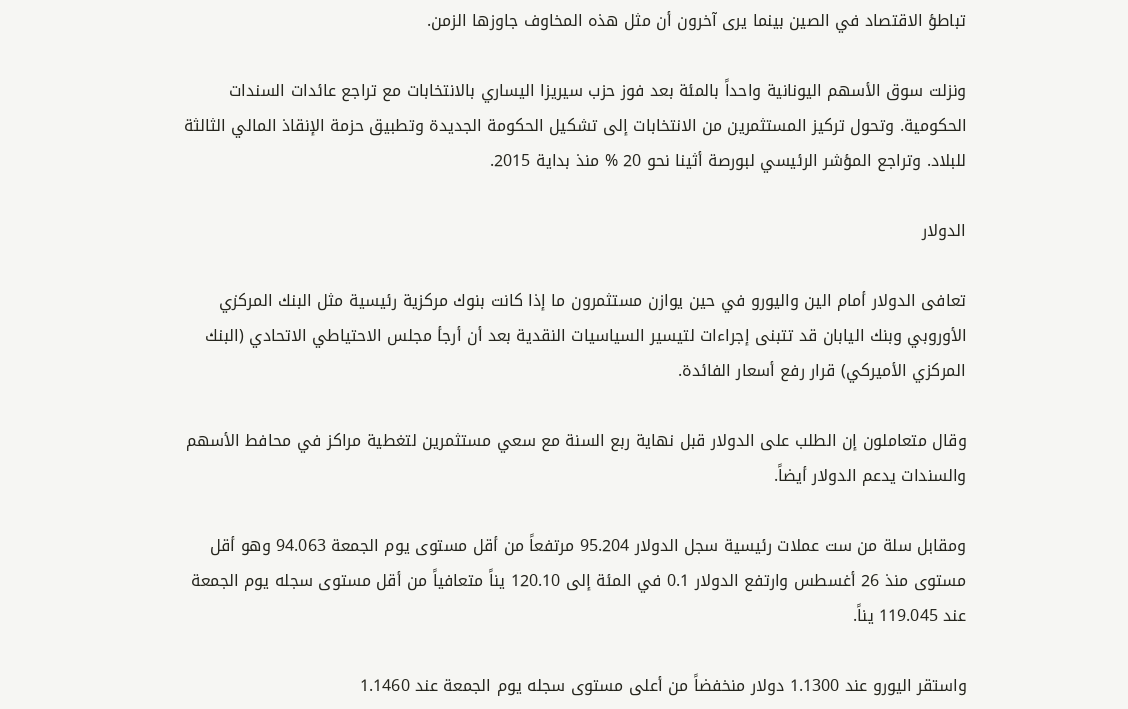تباطؤ الاقتصاد في الصين بينما يرى آخرون أن مثل هذه المخاوف جاوزها الزمن.

ونزلت سوق الأسهم اليونانية واحداً بالمئة بعد فوز حزب سيريزا اليساري بالانتخابات مع تراجع عائدات السندات الحكومية. وتحول تركيز المستثمرين من الانتخابات إلى تشكيل الحكومة الجديدة وتطبيق حزمة الإنقاذ المالي الثالثة للبلاد. وتراجع المؤشر الرئيسي لبورصة أثينا نحو 20 % منذ بداية 2015.

الدولار

تعافى الدولار أمام الين واليورو في حين يوازن مستثمرون ما إذا كانت بنوك مركزية رئيسية مثل البنك المركزي الأوروبي وبنك اليابان قد تتبنى إجراءات لتيسير السياسيات النقدية بعد أن أرجأ مجلس الاحتياطي الاتحادي (البنك المركزي الأميركي) قرار رفع أسعار الفائدة.

وقال متعاملون إن الطلب على الدولار قبل نهاية ربع السنة مع سعي مستثمرين لتغطية مراكز في محافط الأسهم والسندات يدعم الدولار أيضاً.

ومقابل سلة من ست عملات رئيسية سجل الدولار 95.204 مرتفعاً من أقل مستوى يوم الجمعة 94.063 وهو أقل مستوى منذ 26 أغسطس وارتفع الدولار 0.1 في المئة إلى 120.10 يناً متعافياً من أقل مستوى سجله يوم الجمعة عند 119.045 يناً.

واستقر اليورو عند 1.1300 دولار منخفضاً من أعلى مستوى سجله يوم الجمعة عند 1.1460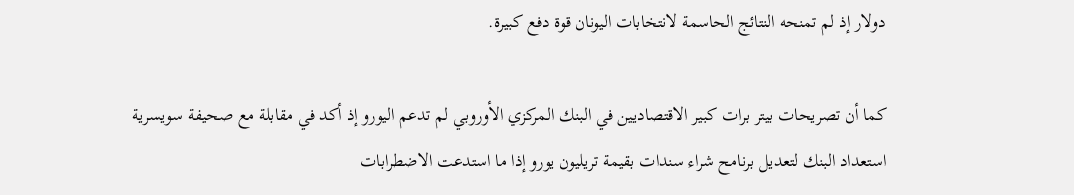دولار إذ لم تمنحه النتائج الحاسمة لانتخابات اليونان قوة دفع كبيرة.

كما أن تصريحات بيتر برات كبير الاقتصاديين في البنك المركزي الأوروبي لم تدعم اليورو إذ أكد في مقابلة مع صحيفة سويسرية استعداد البنك لتعديل برنامح شراء سندات بقيمة تريليون يورو إذا ما استدعت الاضطرابات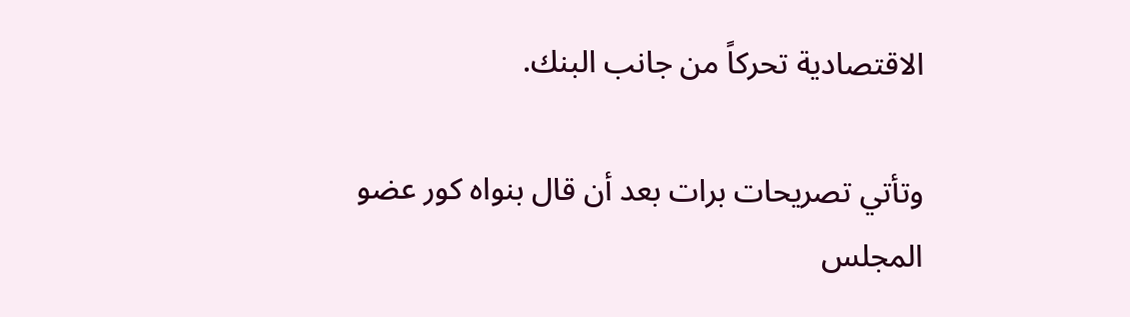الاقتصادية تحركاً من جانب البنك.

وتأتي تصريحات برات بعد أن قال بنواه كور عضو المجلس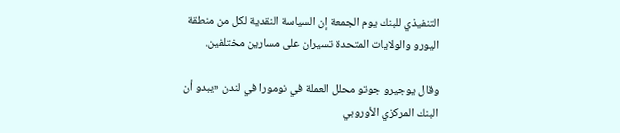التنفيذي للبنك يوم الجمعة إن السياسة النقدية لكل من منطقة اليورو والولايات المتحدة تسيران على مسارين مختلفين.

وقال يوجيرو جوتو محلل العملة في نومورا في لندن «يبدو أن البنك المركزي الأوروبي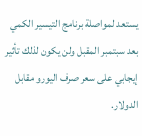يستعد لمواصلة برنامج التيسير الكمي بعد سبتمبر المقبل ولن يكون لذلك تأثير إيجابي على سعر صرف اليورو مقابل الدولار.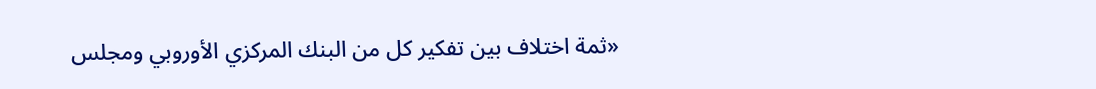«ثمة اختلاف بين تفكير كل من البنك المركزي الأوروبي ومجلس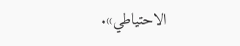الاحتياطي».